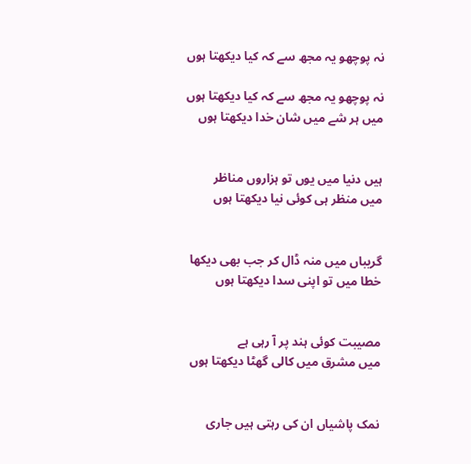نہ پوچھو یہ مجھ سے کہ کیا دیکھتا ہوں

نہ پوچھو یہ مجھ سے کہ کیا دیکھتا ہوں
میں ہر شے میں شان خدا دیکھتا ہوں


ہیں دنیا میں یوں تو ہزاروں مناظر
میں منظر ہی کوئی نیا دیکھتا ہوں


گریباں میں منہ ڈال کر جب بھی دیکھا
خطا میں تو اپنی سدا دیکھتا ہوں


مصیبت کوئی ہند پر آ رہی ہے
میں مشرق میں کالی گھٹا دیکھتا ہوں


نمک پاشیاں ان کی رہتی ہیں جاری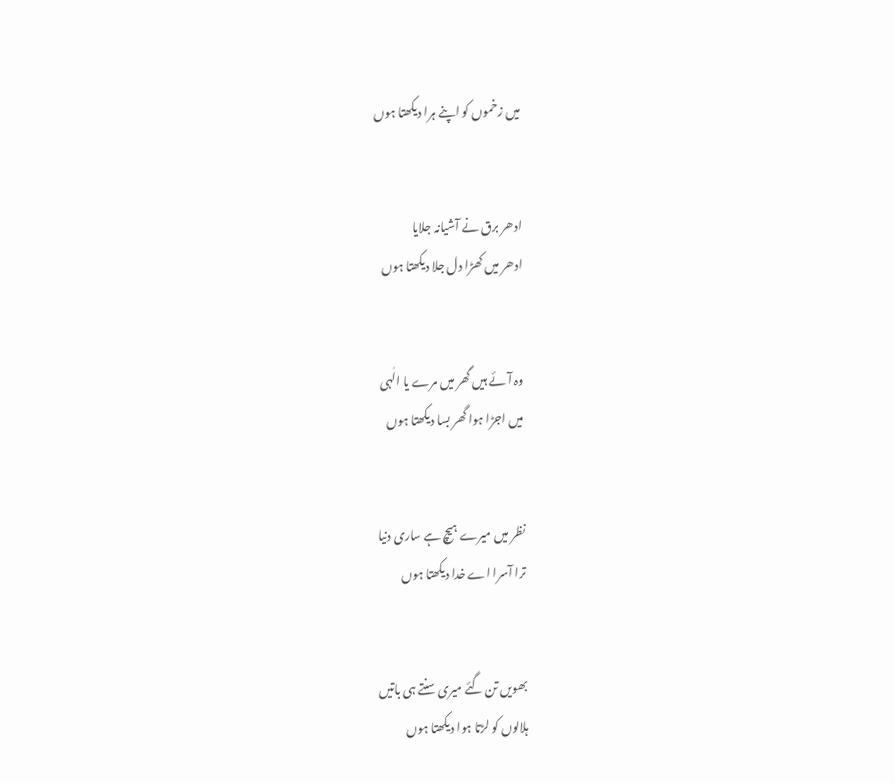میں زخموں کو اپنے ہرا دیکھتا ہوں


ادھر برق نے آشیانہ جلایا
ادھر میں کھڑا دل جلا دیکھتا ہوں


وہ آئے ہیں گھر میں مرے یا الٰہی
میں اجڑا ہوا گھر بسا دیکھتا ہوں


نظر میں میرے ہیچ ہے ساری دنیا
ترا آسرا اے خدا دیکھتا ہوں


بھویں تن گئے میری سنتے ہی باتیں
ہلالوں کو لڑتا ہوا دیکھتا ہوں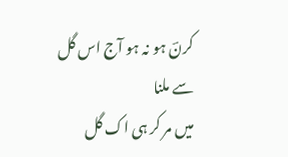کرنؔ ہو نہ ہو آج اس گل سے ملنا
میں مر کر ہی اک گل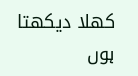کھلا دیکھتا ہوں